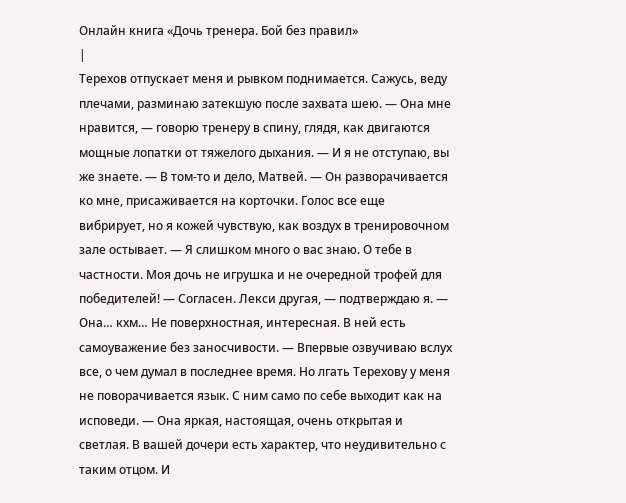Онлайн книга «Дочь тренера. Бой без правил»
|
Терехов отпускает меня и рывком поднимается. Сажусь, веду плечами, разминаю затекшую после захвата шею. — Она мне нравится, — говорю тренеру в спину, глядя, как двигаются мощные лопатки от тяжелого дыхания. — И я не отступаю, вы же знаете. — В том-то и дело, Матвей. — Он разворачивается ко мне, присаживается на корточки. Голос все еще вибрирует, но я кожей чувствую, как воздух в тренировочном зале остывает. — Я слишком много о вас знаю. О тебе в частности. Моя дочь не игрушка и не очередной трофей для победителей! — Согласен. Лекси другая, — подтверждаю я. — Она… кхм… Не поверхностная, интересная. В ней есть самоуважение без заносчивости. — Впервые озвучиваю вслух все, о чем думал в последнее время. Но лгать Терехову у меня не поворачивается язык. С ним само по себе выходит как на исповеди. — Она яркая, настоящая, очень открытая и светлая. В вашей дочери есть характер, что неудивительно с таким отцом. И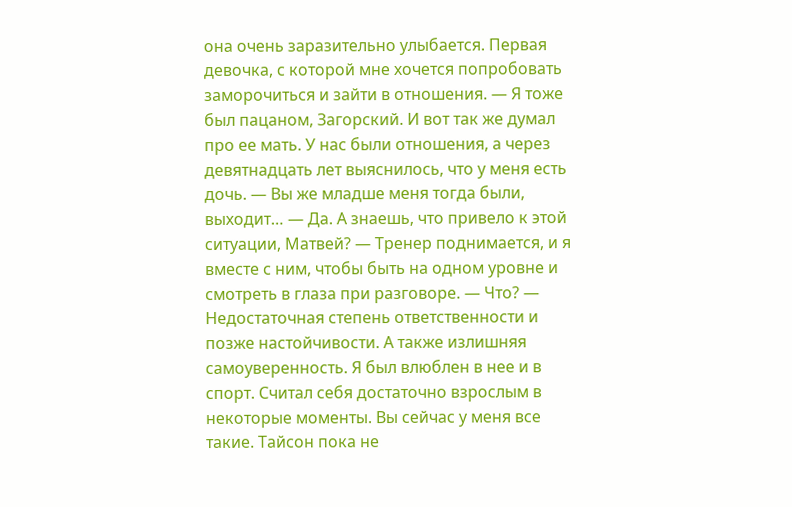она очень заразительно улыбается. Первая девочка, с которой мне хочется попробовать заморочиться и зайти в отношения. — Я тоже был пацаном, Загорский. И вот так же думал про ее мать. У нас были отношения, а через девятнадцать лет выяснилось, что у меня есть дочь. — Вы же младше меня тогда были, выходит… — Да. А знаешь, что привело к этой ситуации, Матвей? — Тренер поднимается, и я вместе с ним, чтобы быть на одном уровне и смотреть в глаза при разговоре. — Что? — Недостаточная степень ответственности и позже настойчивости. А также излишняя самоуверенность. Я был влюблен в нее и в спорт. Считал себя достаточно взрослым в некоторые моменты. Вы сейчас у меня все такие. Тайсон пока не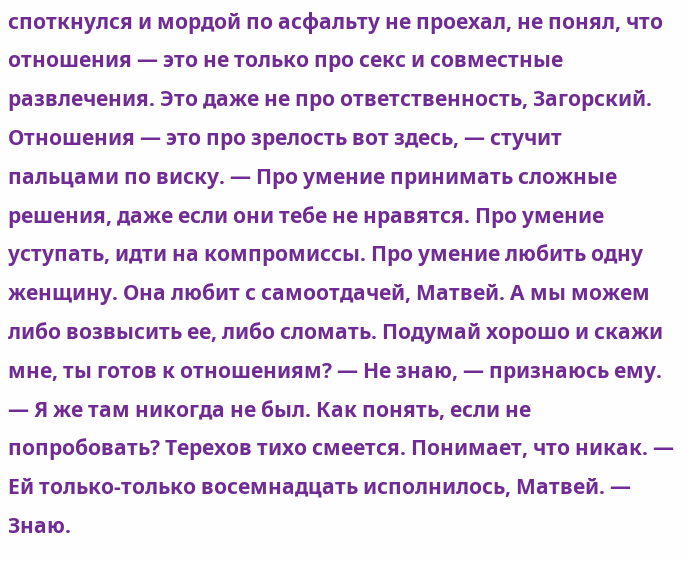споткнулся и мордой по асфальту не проехал, не понял, что отношения — это не только про секс и совместные развлечения. Это даже не про ответственность, Загорский. Отношения — это про зрелость вот здесь, — стучит пальцами по виску. — Про умение принимать сложные решения, даже если они тебе не нравятся. Про умение уступать, идти на компромиссы. Про умение любить одну женщину. Она любит с самоотдачей, Матвей. А мы можем либо возвысить ее, либо сломать. Подумай хорошо и скажи мне, ты готов к отношениям? — Не знаю, — признаюсь ему. — Я же там никогда не был. Как понять, если не попробовать? Терехов тихо смеется. Понимает, что никак. — Ей только-только восемнадцать исполнилось, Матвей. — Знаю.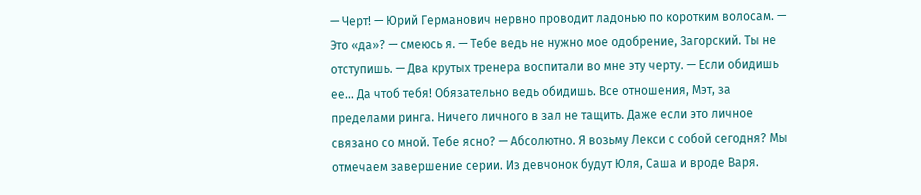— Черт! — Юрий Германович нервно проводит ладонью по коротким волосам. — Это «да»? — смеюсь я. — Тебе ведь не нужно мое одобрение, Загорский. Ты не отступишь. — Два крутых тренера воспитали во мне эту черту. — Если обидишь ее… Да чтоб тебя! Обязательно ведь обидишь. Все отношения, Мэт, за пределами ринга. Ничего личного в зал не тащить. Даже если это личное связано со мной. Тебе ясно? — Абсолютно. Я возьму Лекси с собой сегодня? Мы отмечаем завершение серии. Из девчонок будут Юля, Саша и вроде Варя.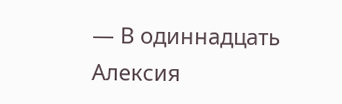— В одиннадцать Алексия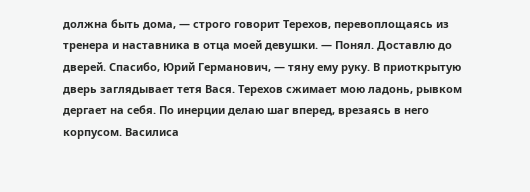должна быть дома, — строго говорит Терехов, перевоплощаясь из тренера и наставника в отца моей девушки. — Понял. Доставлю до дверей. Спасибо, Юрий Германович, — тяну ему руку. В приоткрытую дверь заглядывает тетя Вася. Терехов сжимает мою ладонь, рывком дергает на себя. По инерции делаю шаг вперед, врезаясь в него корпусом. Василиса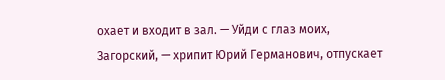охает и входит в зал. — Уйди с глаз моих, Загорский, — хрипит Юрий Германович, отпускает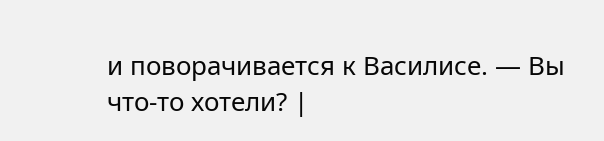и поворачивается к Василисе. — Вы что-то хотели? |